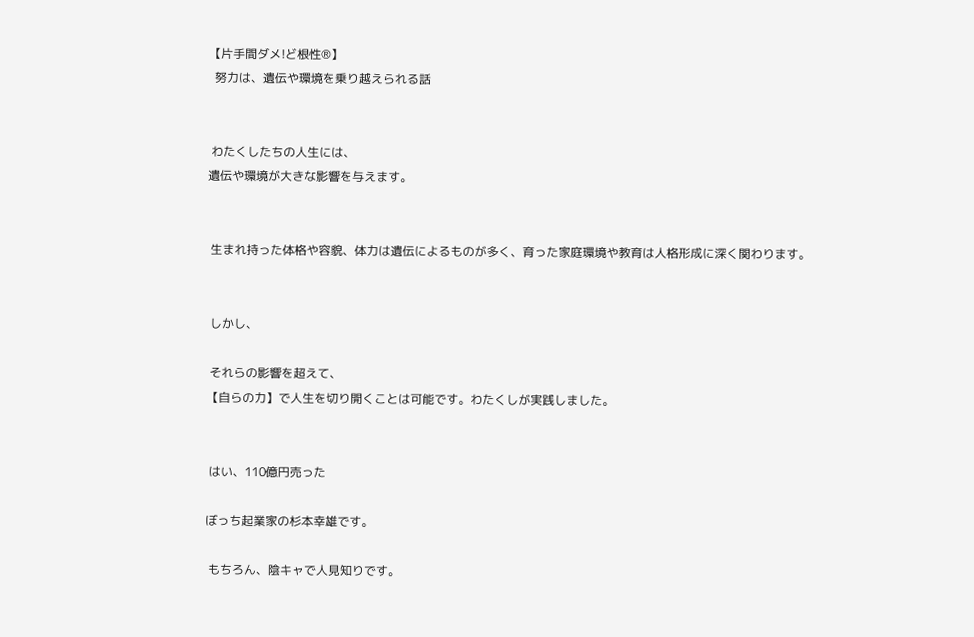【片手間ダメ!ど根性®】
  努力は、遺伝や環境を乗り越えられる話


 わたくしたちの人生には、
遺伝や環境が大きな影響を与えます。


 生まれ持った体格や容貌、体力は遺伝によるものが多く、育った家庭環境や教育は人格形成に深く関わります。


 しかし、

 それらの影響を超えて、
【自らの力】で人生を切り開くことは可能です。わたくしが実践しました。


 はい、110億円売った

ぼっち起業家の杉本幸雄です。

 もちろん、陰キャで人見知りです。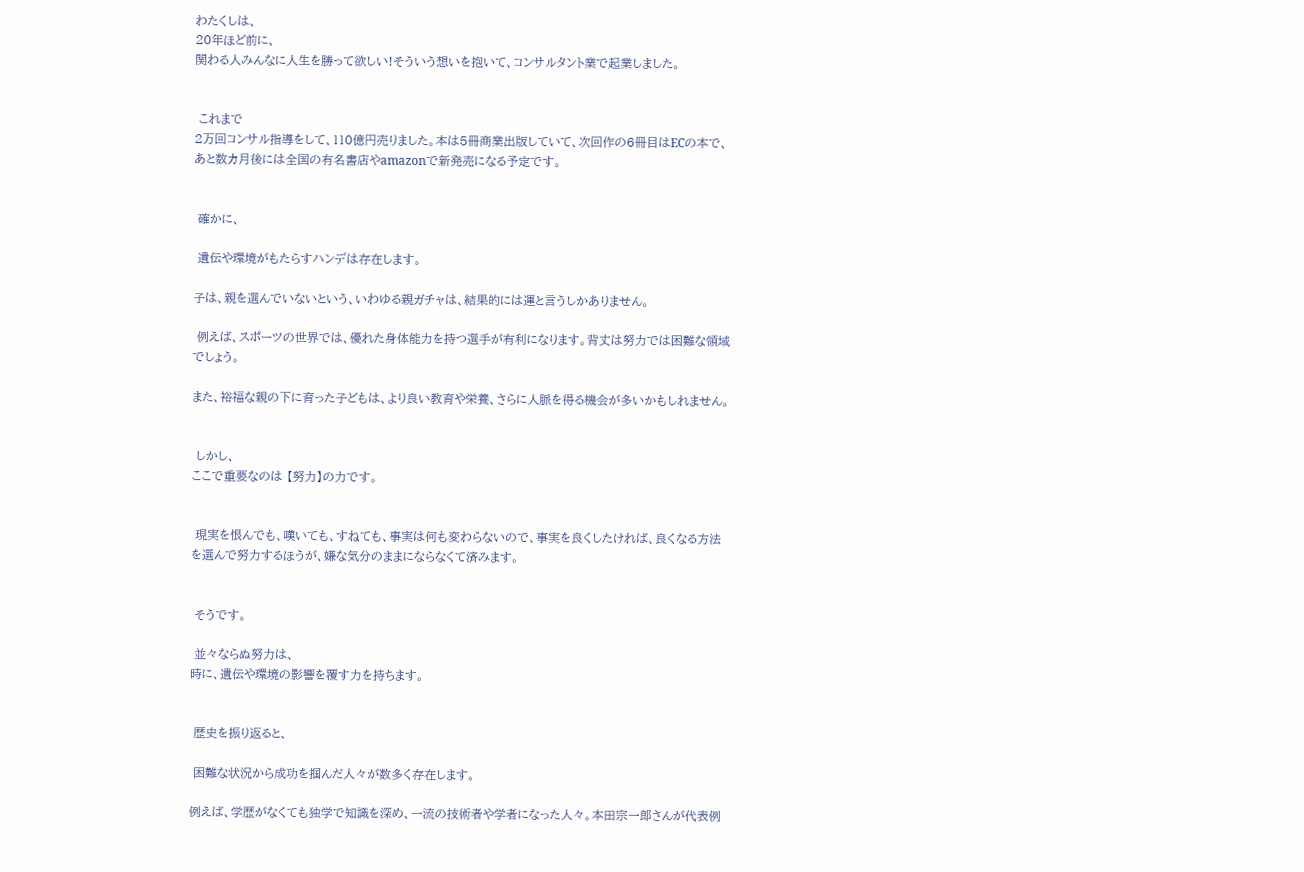わたくしは、
20年ほど前に、
関わる人みんなに人生を勝って欲しい!そういう想いを抱いて、コンサルタント業で起業しました。


 これまで
2万回コンサル指導をして、110億円売りました。本は5冊商業出版していて、次回作の6冊目はECの本で、あと数カ月後には全国の有名書店やamazonで新発売になる予定です。


 確かに、

 遺伝や環境がもたらすハンデは存在します。

子は、親を選んでいないという、いわゆる親ガチャは、結果的には運と言うしかありません。

 例えば、スポーツの世界では、優れた身体能力を持つ選手が有利になります。背丈は努力では困難な領域でしょう。

また、裕福な親の下に育った子どもは、より良い教育や栄養、さらに人脈を得る機会が多いかもしれません。


 しかし、
ここで重要なのは 【努力】の力です。


 現実を恨んでも、嘆いても、すねても、事実は何も変わらないので、事実を良くしたければ、良くなる方法を選んで努力するほうが、嫌な気分のままにならなくて済みます。


 そうです。

 並々ならぬ努力は、
時に、遺伝や環境の影響を覆す力を持ちます。


 歴史を振り返ると、

 困難な状況から成功を掴んだ人々が数多く存在します。

例えば、学歴がなくても独学で知識を深め、一流の技術者や学者になった人々。本田宗一郎さんが代表例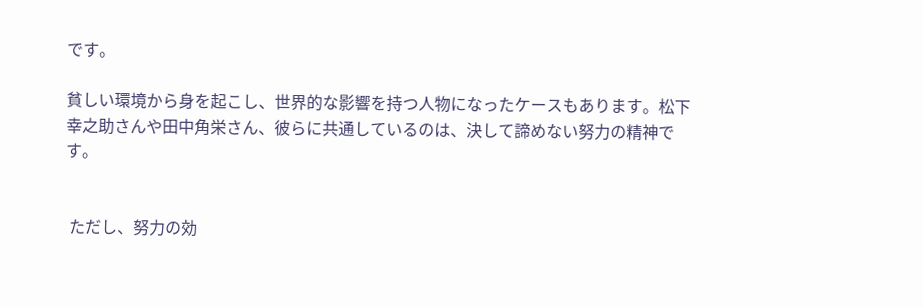です。

貧しい環境から身を起こし、世界的な影響を持つ人物になったケースもあります。松下幸之助さんや田中角栄さん、彼らに共通しているのは、決して諦めない努力の精神です。


 ただし、努力の効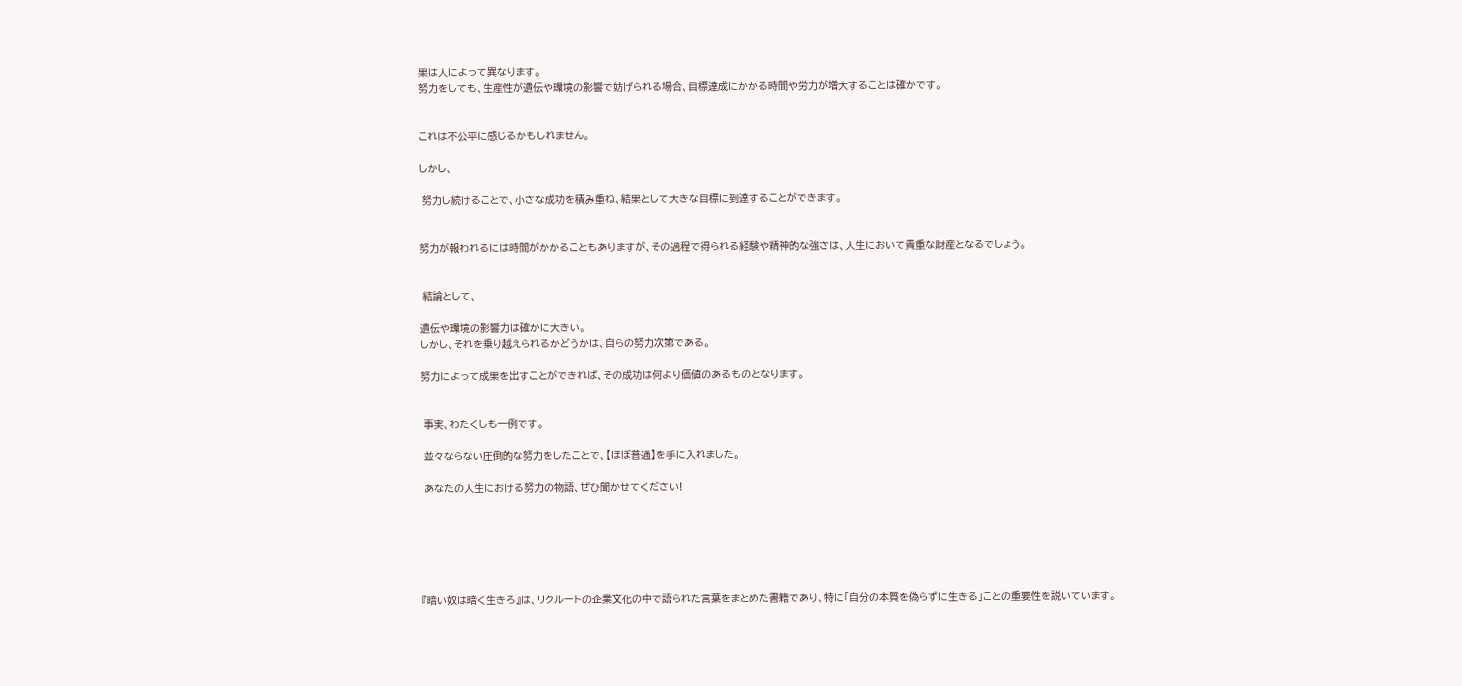果は人によって異なります。
努力をしても、生産性が遺伝や環境の影響で妨げられる場合、目標達成にかかる時間や労力が増大することは確かです。


これは不公平に感じるかもしれません。

しかし、

 努力し続けることで、小さな成功を積み重ね、結果として大きな目標に到達することができます。


努力が報われるには時間がかかることもありますが、その過程で得られる経験や精神的な強さは、人生において貴重な財産となるでしょう。


 結論として、

遺伝や環境の影響力は確かに大きい。
しかし、それを乗り越えられるかどうかは、自らの努力次第である。

努力によって成果を出すことができれば、その成功は何より価値のあるものとなります。


 事実、わたくしも一例です。

 並々ならない圧倒的な努力をしたことで、【ほぼ普通】を手に入れました。

 あなたの人生における努力の物語、ぜひ聞かせてください!






『暗い奴は暗く生きろ』は、リクルートの企業文化の中で語られた言葉をまとめた書籍であり、特に「自分の本質を偽らずに生きる」ことの重要性を説いています。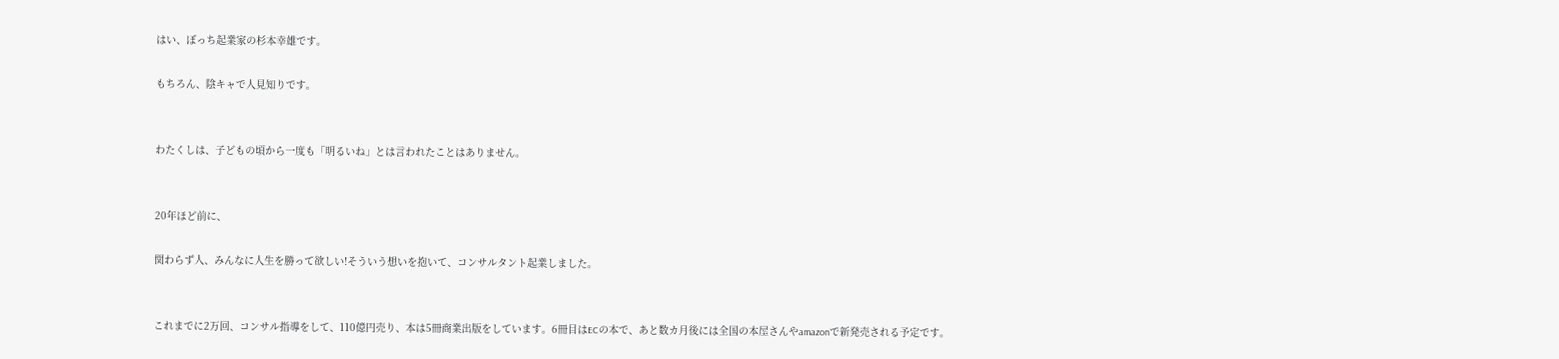はい、ぼっち起業家の杉本幸雄です。

もちろん、陰キャで人見知りです。


わたくしは、子どもの頃から一度も「明るいね」とは言われたことはありません。


20年ほど前に、

関わらず人、みんなに人生を勝って欲しい!そういう想いを抱いて、コンサルタント起業しました。


これまでに2万回、コンサル指導をして、110億円売り、本は5冊商業出版をしています。6冊目はECの本で、あと数カ月後には全国の本屋さんやamazonで新発売される予定です。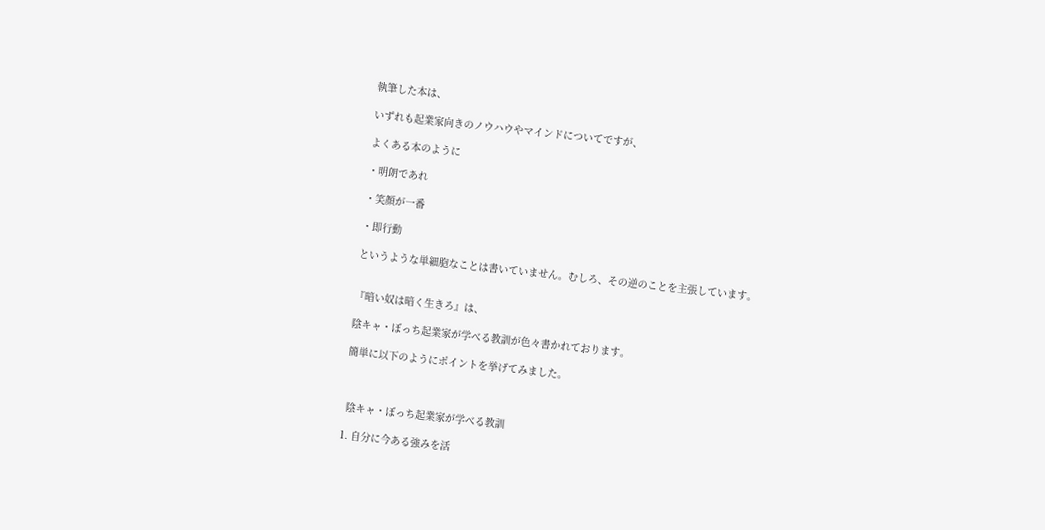執筆した本は、

いずれも起業家向きのノウハウやマインドについてですが、

よくある本のように

・明朗であれ

・笑顔が一番

・即行動

というような単細胞なことは書いていません。むしろ、その逆のことを主張しています。


『暗い奴は暗く生きろ』は、

陰キャ・ぼっち起業家が学べる教訓が色々書かれております。

簡単に以下のようにポイントを挙げてみました。



 陰キャ・ぼっち起業家が学べる教訓

1. 自分に今ある強みを活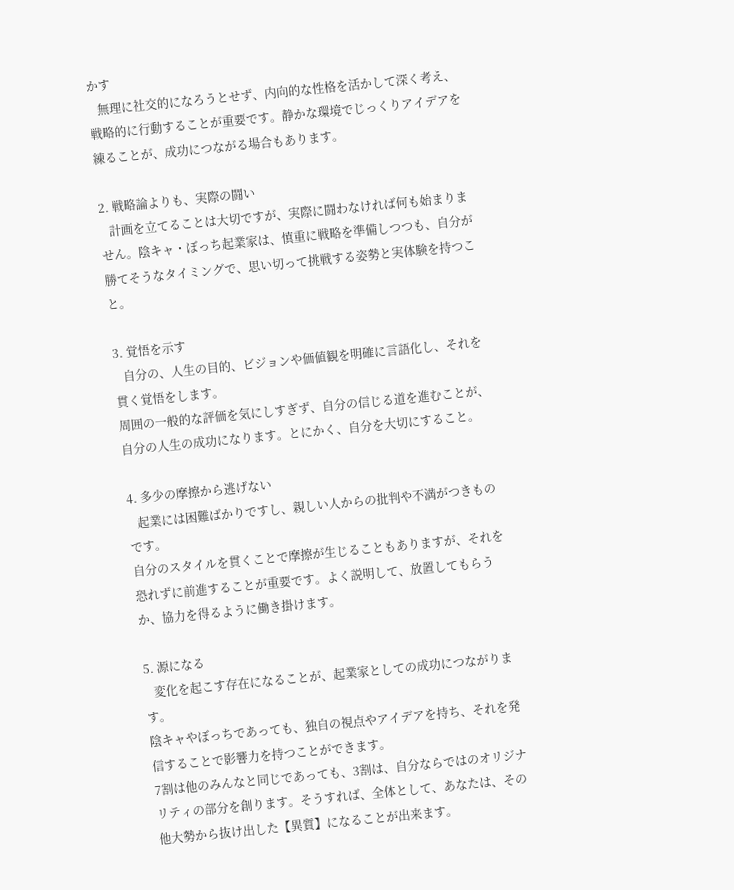かす
   無理に社交的になろうとせず、内向的な性格を活かして深く考え、戦略的に行動することが重要です。静かな環境でじっくりアイデアを練ることが、成功につながる場合もあります。

2. 戦略論よりも、実際の闘い
   計画を立てることは大切ですが、実際に闘わなければ何も始まりません。陰キャ・ぼっち起業家は、慎重に戦略を準備しつつも、自分が勝てそうなタイミングで、思い切って挑戦する姿勢と実体験を持つこと。

3. 覚悟を示す
   自分の、人生の目的、ビジョンや価値観を明確に言語化し、それを貫く覚悟をします。
周囲の一般的な評価を気にしすぎず、自分の信じる道を進むことが、自分の人生の成功になります。とにかく、自分を大切にすること。

4. 多少の摩擦から逃げない
   起業には困難ばかりですし、親しい人からの批判や不満がつきものです。
自分のスタイルを貫くことで摩擦が生じることもありますが、それを恐れずに前進することが重要です。よく説明して、放置してもらうか、協力を得るように働き掛けます。

5. 源になる
   変化を起こす存在になることが、起業家としての成功につながります。
陰キャやぼっちであっても、独自の視点やアイデアを持ち、それを発信することで影響力を持つことができます。
7割は他のみんなと同じであっても、3割は、自分ならではのオリジナリティの部分を創ります。そうすれば、全体として、あなたは、その他大勢から抜け出した【異質】になることが出来ます。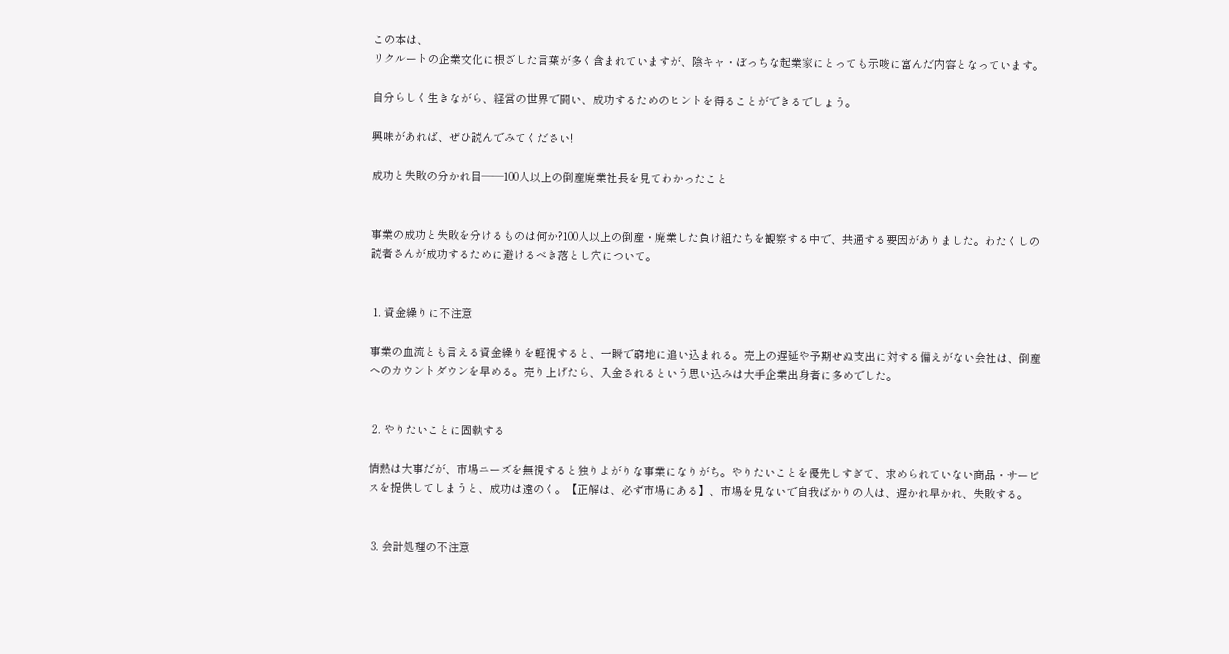この本は、
リクルートの企業文化に根ざした言葉が多く含まれていますが、陰キャ・ぼっちな起業家にとっても示唆に富んだ内容となっています。

自分らしく生きながら、経営の世界で闘い、成功するためのヒントを得ることができるでしょう。

興味があれば、ぜひ読んでみてください!

成功と失敗の分かれ目——100人以上の倒産廃業社長を見てわかったこと


事業の成功と失敗を分けるものは何か?100人以上の倒産・廃業した負け組たちを観察する中で、共通する要因がありました。わたくしの読者さんが成功するために避けるべき落とし穴について。


 1. 資金繰りに不注意

事業の血流とも言える資金繰りを軽視すると、一瞬で窮地に追い込まれる。売上の遅延や予期せぬ支出に対する備えがない会社は、倒産へのカウントダウンを早める。売り上げたら、入金されるという思い込みは大手企業出身者に多めでした。


 2. やりたいことに固執する

情熱は大事だが、市場ニーズを無視すると独りよがりな事業になりがち。やりたいことを優先しすぎて、求められていない商品・サービスを提供してしまうと、成功は遠のく。【正解は、必ず市場にある】、市場を見ないで自我ばかりの人は、遅かれ早かれ、失敗する。


 3. 会計処理の不注意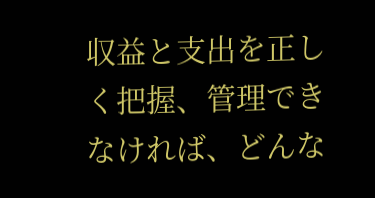収益と支出を正しく把握、管理できなければ、どんな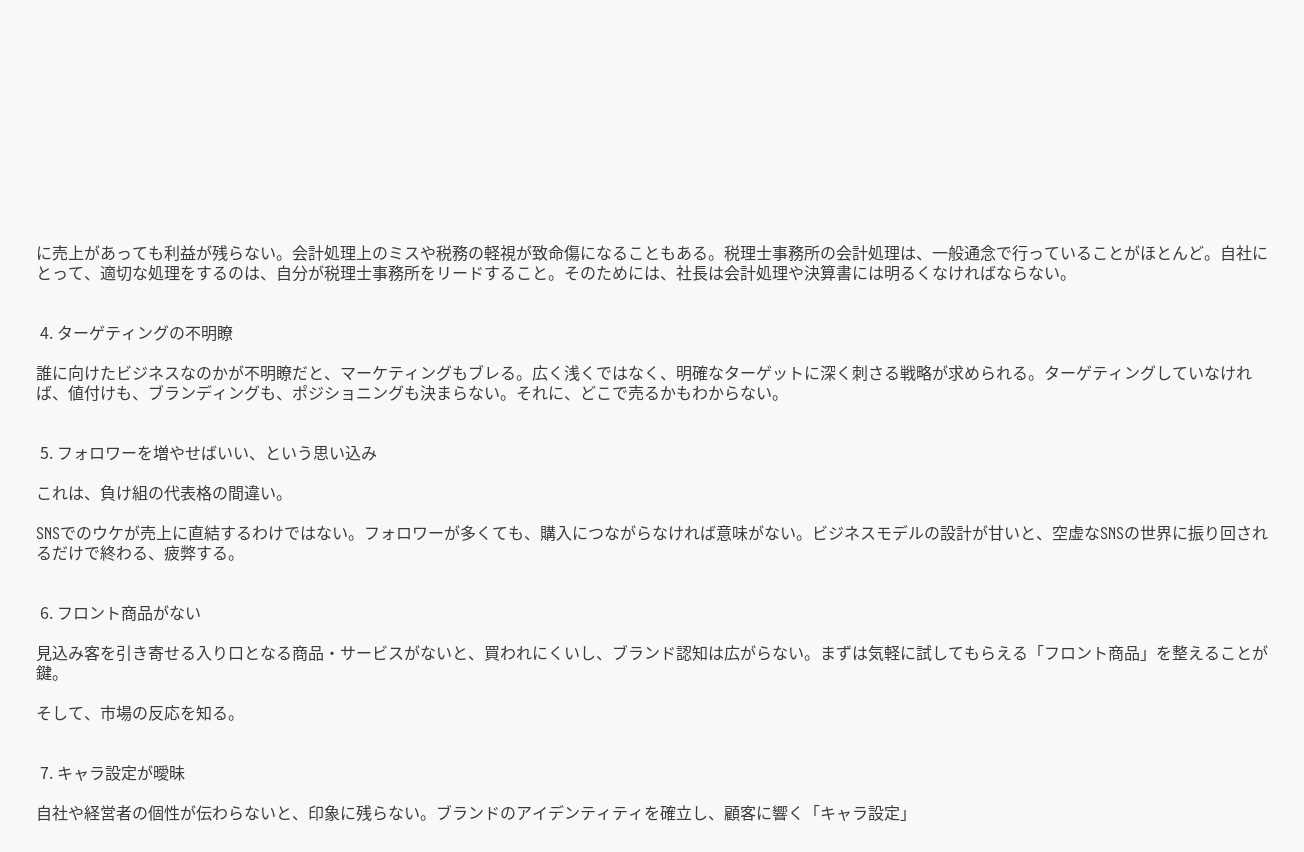に売上があっても利益が残らない。会計処理上のミスや税務の軽視が致命傷になることもある。税理士事務所の会計処理は、一般通念で行っていることがほとんど。自社にとって、適切な処理をするのは、自分が税理士事務所をリードすること。そのためには、社長は会計処理や決算書には明るくなければならない。


 4. ターゲティングの不明瞭

誰に向けたビジネスなのかが不明瞭だと、マーケティングもブレる。広く浅くではなく、明確なターゲットに深く刺さる戦略が求められる。ターゲティングしていなければ、値付けも、ブランディングも、ポジショニングも決まらない。それに、どこで売るかもわからない。


 5. フォロワーを増やせばいい、という思い込み

これは、負け組の代表格の間違い。

SNSでのウケが売上に直結するわけではない。フォロワーが多くても、購入につながらなければ意味がない。ビジネスモデルの設計が甘いと、空虚なSNSの世界に振り回されるだけで終わる、疲弊する。


 6. フロント商品がない

見込み客を引き寄せる入り口となる商品・サービスがないと、買われにくいし、ブランド認知は広がらない。まずは気軽に試してもらえる「フロント商品」を整えることが鍵。

そして、市場の反応を知る。


 7. キャラ設定が曖昧

自社や経営者の個性が伝わらないと、印象に残らない。ブランドのアイデンティティを確立し、顧客に響く「キャラ設定」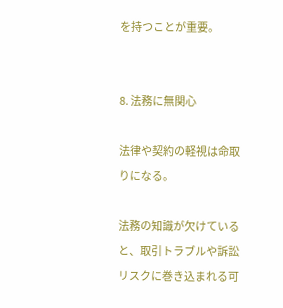を持つことが重要。


8. 法務に無関心

法律や契約の軽視は命取りになる。

法務の知識が欠けていると、取引トラブルや訴訟リスクに巻き込まれる可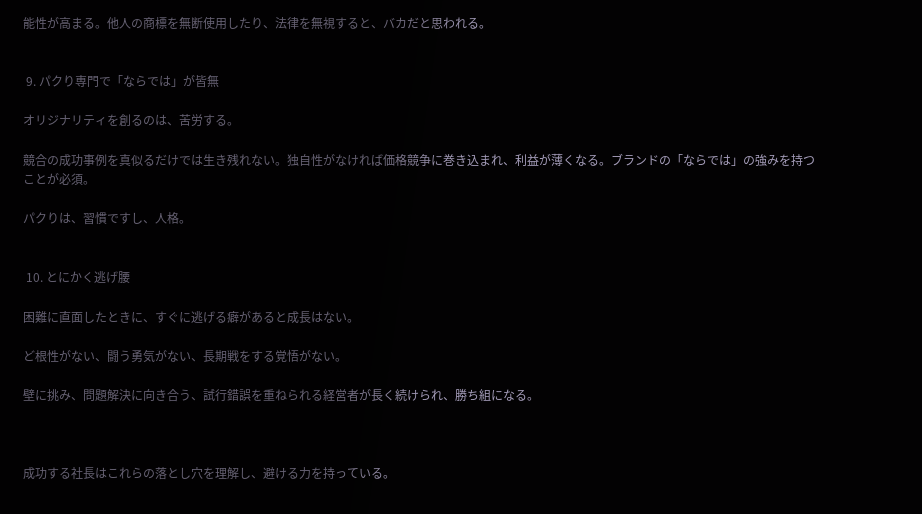能性が高まる。他人の商標を無断使用したり、法律を無視すると、バカだと思われる。


 9. パクり専門で「ならでは」が皆無

オリジナリティを創るのは、苦労する。

競合の成功事例を真似るだけでは生き残れない。独自性がなければ価格競争に巻き込まれ、利益が薄くなる。ブランドの「ならでは」の強みを持つことが必須。

パクりは、習慣ですし、人格。


 10. とにかく逃げ腰

困難に直面したときに、すぐに逃げる癖があると成長はない。

ど根性がない、闘う勇気がない、長期戦をする覚悟がない。

壁に挑み、問題解決に向き合う、試行錯誤を重ねられる経営者が長く続けられ、勝ち組になる。



成功する社長はこれらの落とし穴を理解し、避ける力を持っている。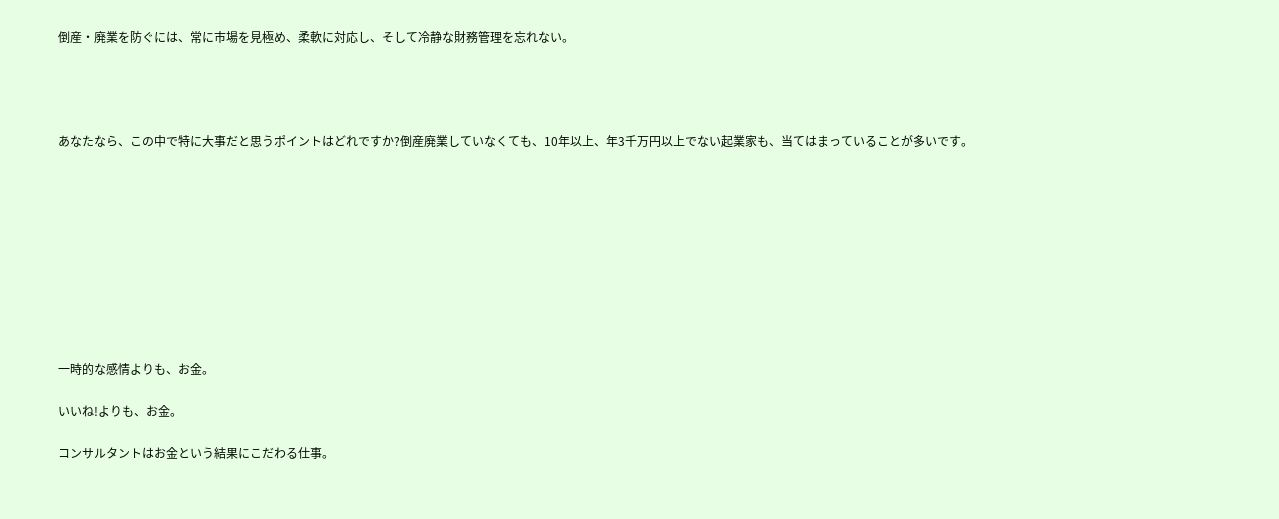倒産・廃業を防ぐには、常に市場を見極め、柔軟に対応し、そして冷静な財務管理を忘れない。




あなたなら、この中で特に大事だと思うポイントはどれですか?倒産廃業していなくても、10年以上、年3千万円以上でない起業家も、当てはまっていることが多いです。










一時的な感情よりも、お金。

いいね!よりも、お金。

コンサルタントはお金という結果にこだわる仕事。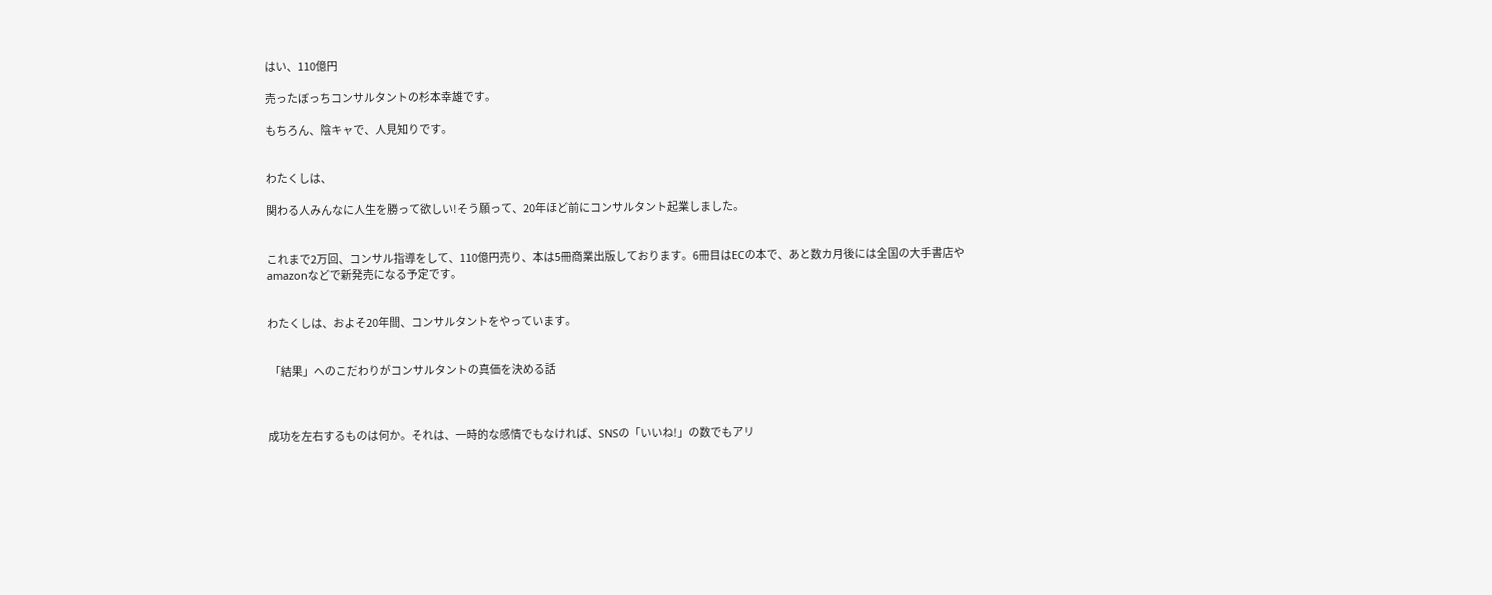はい、110億円

売ったぼっちコンサルタントの杉本幸雄です。

もちろん、陰キャで、人見知りです。


わたくしは、

関わる人みんなに人生を勝って欲しい!そう願って、20年ほど前にコンサルタント起業しました。


これまで2万回、コンサル指導をして、110億円売り、本は5冊商業出版しております。6冊目はECの本で、あと数カ月後には全国の大手書店やamazonなどで新発売になる予定です。


わたくしは、およそ20年間、コンサルタントをやっています。


 「結果」へのこだわりがコンサルタントの真価を決める話



成功を左右するものは何か。それは、一時的な感情でもなければ、SNSの「いいね!」の数でもアリ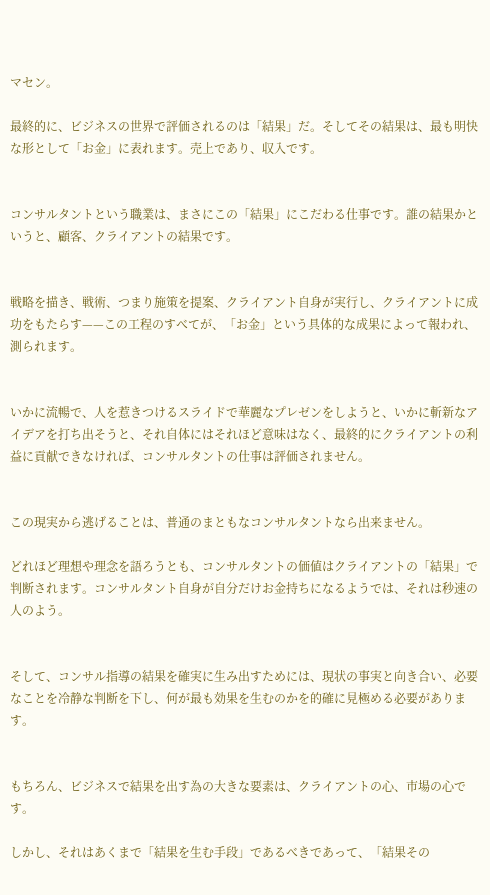マセン。

最終的に、ビジネスの世界で評価されるのは「結果」だ。そしてその結果は、最も明快な形として「お金」に表れます。売上であり、収入です。


コンサルタントという職業は、まさにこの「結果」にこだわる仕事です。誰の結果かというと、顧客、クライアントの結果です。


戦略を描き、戦術、つまり施策を提案、クライアント自身が実行し、クライアントに成功をもたらす——この工程のすべてが、「お金」という具体的な成果によって報われ、測られます。


いかに流暢で、人を惹きつけるスライドで華麗なプレゼンをしようと、いかに斬新なアイデアを打ち出そうと、それ自体にはそれほど意味はなく、最終的にクライアントの利益に貢献できなければ、コンサルタントの仕事は評価されません。


この現実から逃げることは、普通のまともなコンサルタントなら出来ません。

どれほど理想や理念を語ろうとも、コンサルタントの価値はクライアントの「結果」で判断されます。コンサルタント自身が自分だけお金持ちになるようでは、それは秒速の人のよう。


そして、コンサル指導の結果を確実に生み出すためには、現状の事実と向き合い、必要なことを冷静な判断を下し、何が最も効果を生むのかを的確に見極める必要があります。


もちろん、ビジネスで結果を出す為の大きな要素は、クライアントの心、市場の心です。

しかし、それはあくまで「結果を生む手段」であるべきであって、「結果その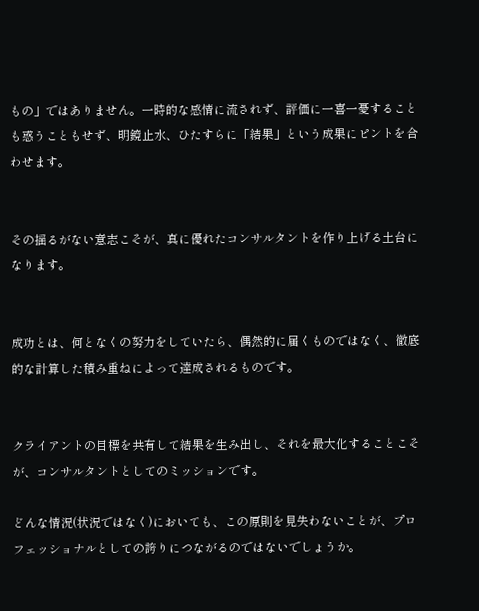もの」ではありません。一時的な感情に流されず、評価に一喜一憂することも惑うこともせず、明鏡止水、ひたすらに「結果」という成果にピントを合わせます。


その揺るがない意志こそが、真に優れたコンサルタントを作り上げる土台になります。


成功とは、何となくの努力をしていたら、偶然的に届くものではなく、徹底的な計算した積み重ねによって達成されるものです。


クライアントの目標を共有して結果を生み出し、それを最大化することこそが、コンサルタントとしてのミッションです。

どんな情況(状況ではなく)においても、この原則を見失わないことが、プロフェッショナルとしての誇りにつながるのではないでしょうか。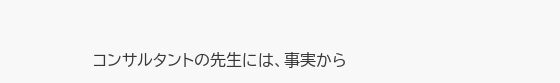コンサルタントの先生には、事実から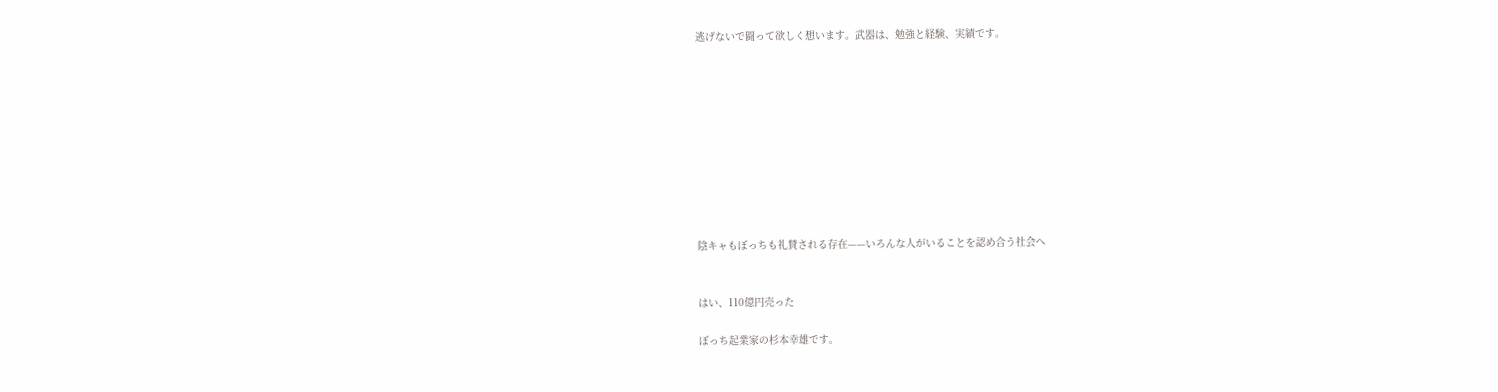逃げないで闘って欲しく想います。武器は、勉強と経験、実績です。










陰キャもぼっちも礼賛される存在——いろんな人がいることを認め合う社会へ


はい、110億円売った

ぼっち起業家の杉本幸雄です。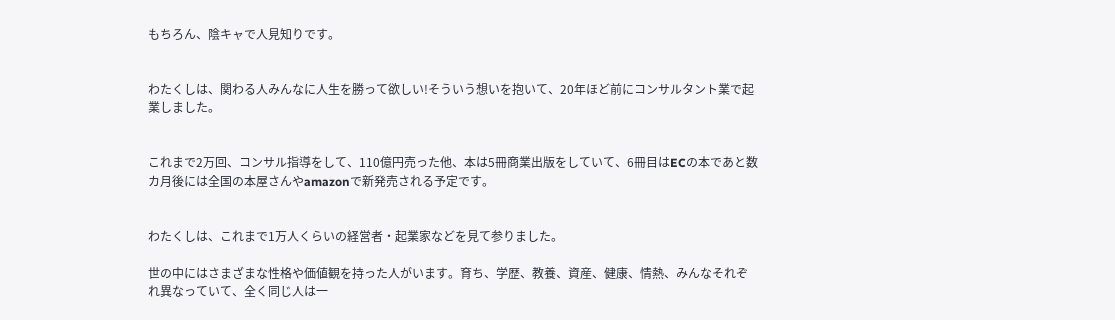もちろん、陰キャで人見知りです。


わたくしは、関わる人みんなに人生を勝って欲しい!そういう想いを抱いて、20年ほど前にコンサルタント業で起業しました。


これまで2万回、コンサル指導をして、110億円売った他、本は5冊商業出版をしていて、6冊目はECの本であと数カ月後には全国の本屋さんやamazonで新発売される予定です。


わたくしは、これまで1万人くらいの経営者・起業家などを見て参りました。

世の中にはさまざまな性格や価値観を持った人がいます。育ち、学歴、教養、資産、健康、情熱、みんなそれぞれ異なっていて、全く同じ人は一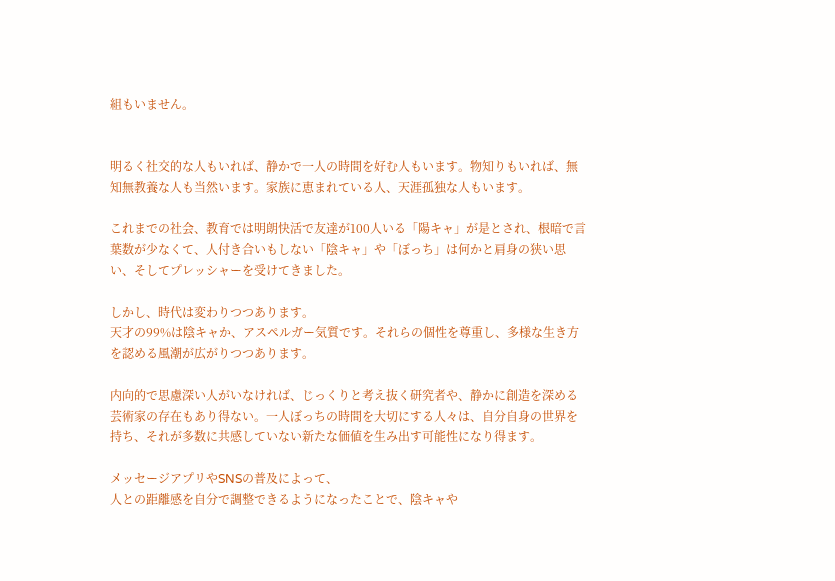組もいません。


明るく社交的な人もいれば、静かで一人の時間を好む人もいます。物知りもいれば、無知無教養な人も当然います。家族に恵まれている人、天涯孤独な人もいます。

これまでの社会、教育では明朗快活で友達が100人いる「陽キャ」が是とされ、根暗で言葉数が少なくて、人付き合いもしない「陰キャ」や「ぼっち」は何かと肩身の狭い思い、そしてプレッシャーを受けてきました。

しかし、時代は変わりつつあります。
天才の99%は陰キャか、アスペルガー気質です。それらの個性を尊重し、多様な生き方を認める風潮が広がりつつあります。

内向的で思慮深い人がいなければ、じっくりと考え抜く研究者や、静かに創造を深める芸術家の存在もあり得ない。一人ぼっちの時間を大切にする人々は、自分自身の世界を持ち、それが多数に共感していない新たな価値を生み出す可能性になり得ます。

メッセージアプリやSNSの普及によって、
人との距離感を自分で調整できるようになったことで、陰キャや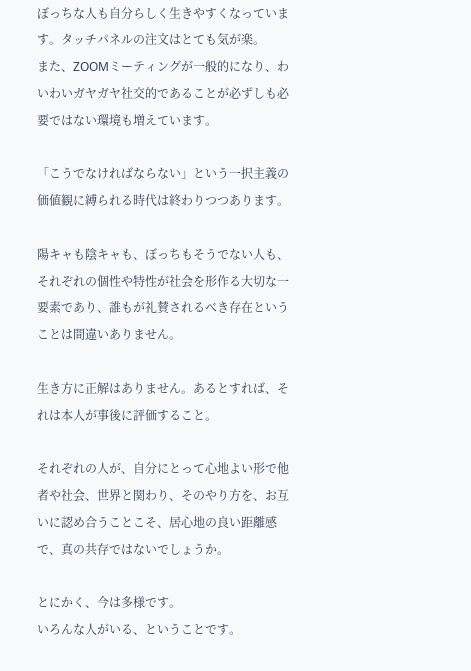ぼっちな人も自分らしく生きやすくなっています。タッチパネルの注文はとても気が楽。
また、ZOOMミーティングが一般的になり、わいわいガヤガヤ社交的であることが必ずしも必要ではない環境も増えています。

「こうでなければならない」という一択主義の価値観に縛られる時代は終わりつつあります。

陽キャも陰キャも、ぼっちもそうでない人も、それぞれの個性や特性が社会を形作る大切な一要素であり、誰もが礼賛されるべき存在ということは間違いありません。

生き方に正解はありません。あるとすれば、それは本人が事後に評価すること。

それぞれの人が、自分にとって心地よい形で他者や社会、世界と関わり、そのやり方を、お互いに認め合うことこそ、居心地の良い距離感で、真の共存ではないでしょうか。

とにかく、今は多様です。
いろんな人がいる、ということです。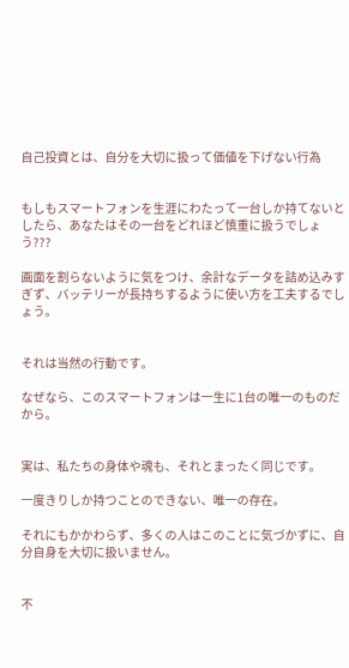自己投資とは、自分を大切に扱って価値を下げない行為


もしもスマートフォンを生涯にわたって一台しか持てないとしたら、あなたはその一台をどれほど慎重に扱うでしょう???

画面を割らないように気をつけ、余計なデータを詰め込みすぎず、バッテリーが長持ちするように使い方を工夫するでしょう。


それは当然の行動です。

なぜなら、このスマートフォンは一生に1台の唯一のものだから。


実は、私たちの身体や魂も、それとまったく同じです。

一度きりしか持つことのできない、唯一の存在。

それにもかかわらず、多くの人はこのことに気づかずに、自分自身を大切に扱いません。


不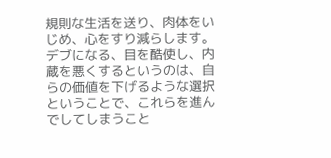規則な生活を送り、肉体をいじめ、心をすり減らします。デブになる、目を酷使し、内蔵を悪くするというのは、自らの価値を下げるような選択ということで、これらを進んでしてしまうこと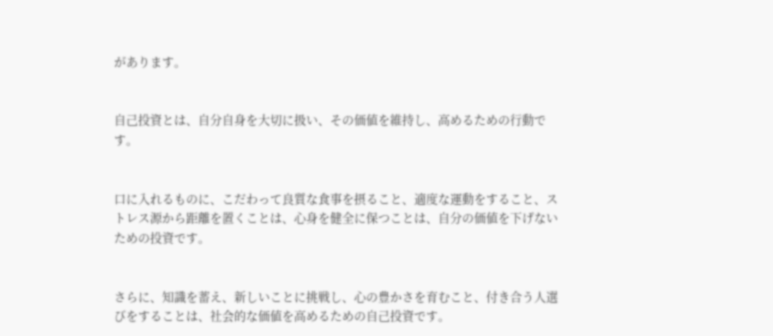があります。


自己投資とは、自分自身を大切に扱い、その価値を維持し、高めるための行動です。


口に入れるものに、こだわって良質な食事を摂ること、適度な運動をすること、ストレス源から距離を置くことは、心身を健全に保つことは、自分の価値を下げないための投資です。


さらに、知識を蓄え、新しいことに挑戦し、心の豊かさを育むこと、付き合う人選びをすることは、社会的な価値を高めるための自己投資です。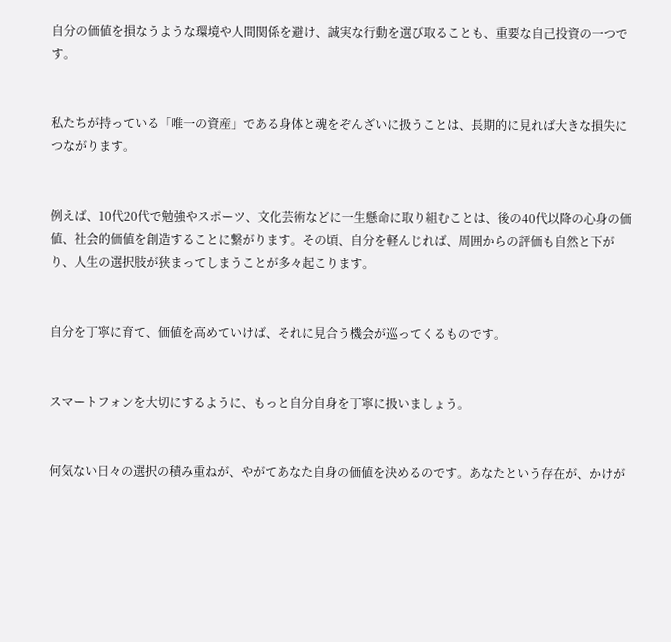自分の価値を損なうような環境や人間関係を避け、誠実な行動を選び取ることも、重要な自己投資の一つです。


私たちが持っている「唯一の資産」である身体と魂をぞんざいに扱うことは、長期的に見れば大きな損失につながります。


例えば、10代20代で勉強やスポーツ、文化芸術などに一生懸命に取り組むことは、後の40代以降の心身の価値、社会的価値を創造することに繋がります。その頃、自分を軽んじれば、周囲からの評価も自然と下がり、人生の選択肢が狭まってしまうことが多々起こります。


自分を丁寧に育て、価値を高めていけば、それに見合う機会が巡ってくるものです。


スマートフォンを大切にするように、もっと自分自身を丁寧に扱いましょう。


何気ない日々の選択の積み重ねが、やがてあなた自身の価値を決めるのです。あなたという存在が、かけが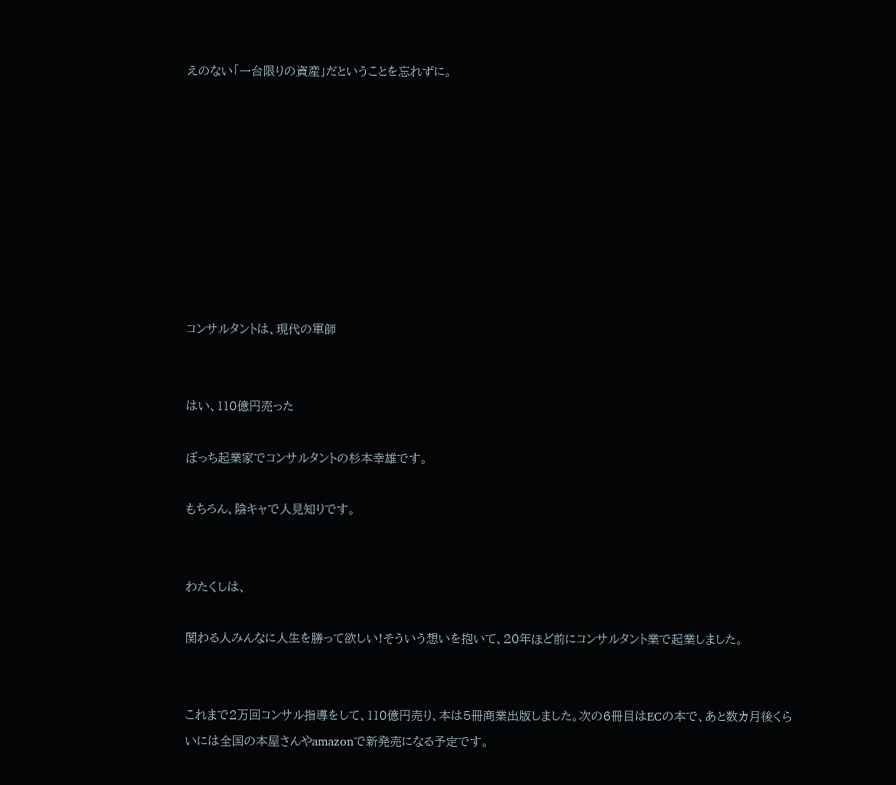えのない「一台限りの資産」だということを忘れずに。









コンサルタントは、現代の軍師


はい、110億円売った

ぼっち起業家でコンサルタントの杉本幸雄です。

もちろん、陰キャで人見知りです。


わたくしは、

関わる人みんなに人生を勝って欲しい!そういう想いを抱いて、20年ほど前にコンサルタント業で起業しました。


これまで2万回コンサル指導をして、110億円売り、本は5冊商業出版しました。次の6冊目はECの本で、あと数カ月後くらいには全国の本屋さんやamazonで新発売になる予定です。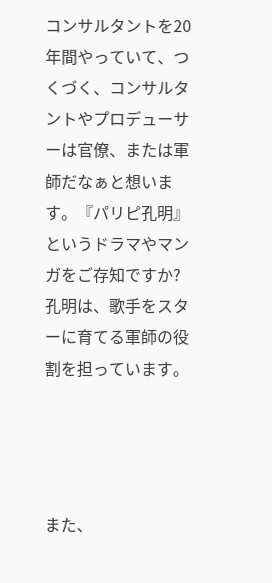コンサルタントを20年間やっていて、つくづく、コンサルタントやプロデューサーは官僚、または軍師だなぁと想います。『パリピ孔明』というドラマやマンガをご存知ですか?孔明は、歌手をスターに育てる軍師の役割を担っています。




また、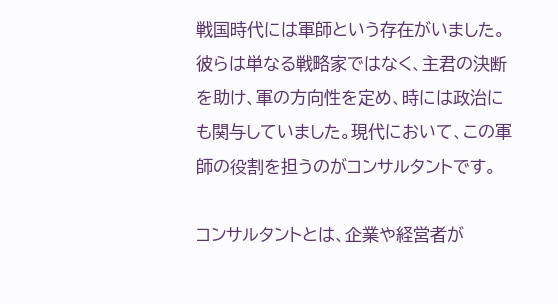戦国時代には軍師という存在がいました。
彼らは単なる戦略家ではなく、主君の決断を助け、軍の方向性を定め、時には政治にも関与していました。現代において、この軍師の役割を担うのがコンサルタントです。

コンサルタントとは、企業や経営者が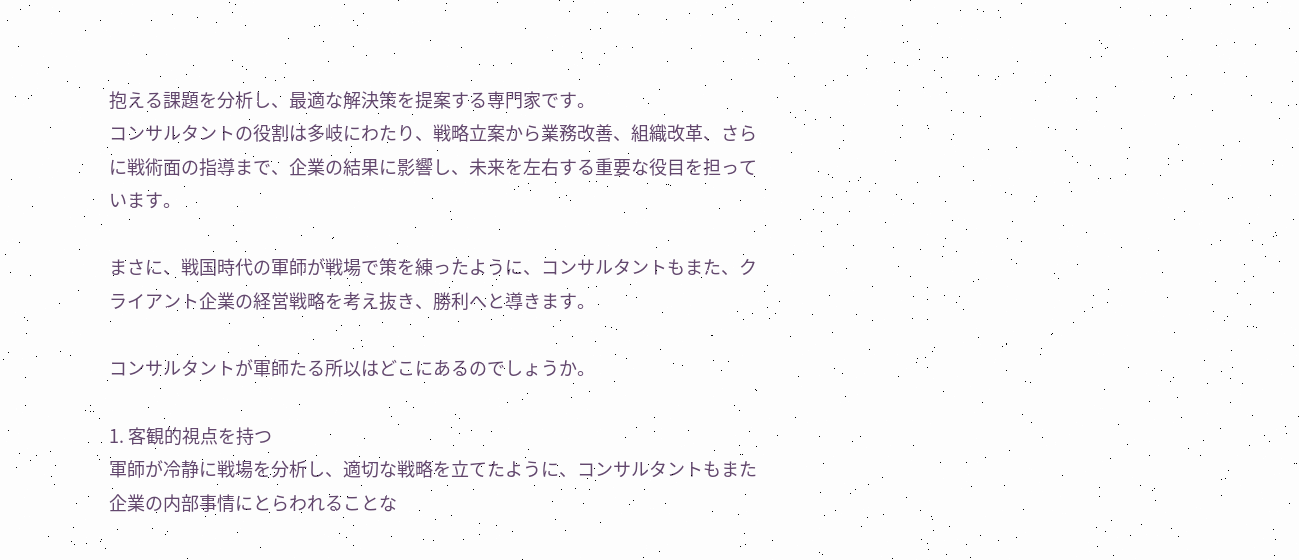抱える課題を分析し、最適な解決策を提案する専門家です。
コンサルタントの役割は多岐にわたり、戦略立案から業務改善、組織改革、さらに戦術面の指導まで、企業の結果に影響し、未来を左右する重要な役目を担っています。

まさに、戦国時代の軍師が戦場で策を練ったように、コンサルタントもまた、クライアント企業の経営戦略を考え抜き、勝利へと導きます。

コンサルタントが軍師たる所以はどこにあるのでしょうか。

1. 客観的視点を持つ
軍師が冷静に戦場を分析し、適切な戦略を立てたように、コンサルタントもまた企業の内部事情にとらわれることな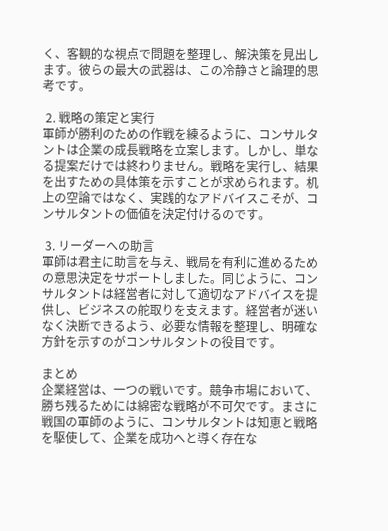く、客観的な視点で問題を整理し、解決策を見出します。彼らの最大の武器は、この冷静さと論理的思考です。

 2. 戦略の策定と実行
軍師が勝利のための作戦を練るように、コンサルタントは企業の成長戦略を立案します。しかし、単なる提案だけでは終わりません。戦略を実行し、結果を出すための具体策を示すことが求められます。机上の空論ではなく、実践的なアドバイスこそが、コンサルタントの価値を決定付けるのです。

 3. リーダーへの助言
軍師は君主に助言を与え、戦局を有利に進めるための意思決定をサポートしました。同じように、コンサルタントは経営者に対して適切なアドバイスを提供し、ビジネスの舵取りを支えます。経営者が迷いなく決断できるよう、必要な情報を整理し、明確な方針を示すのがコンサルタントの役目です。

まとめ
企業経営は、一つの戦いです。競争市場において、勝ち残るためには綿密な戦略が不可欠です。まさに戦国の軍師のように、コンサルタントは知恵と戦略を駆使して、企業を成功へと導く存在な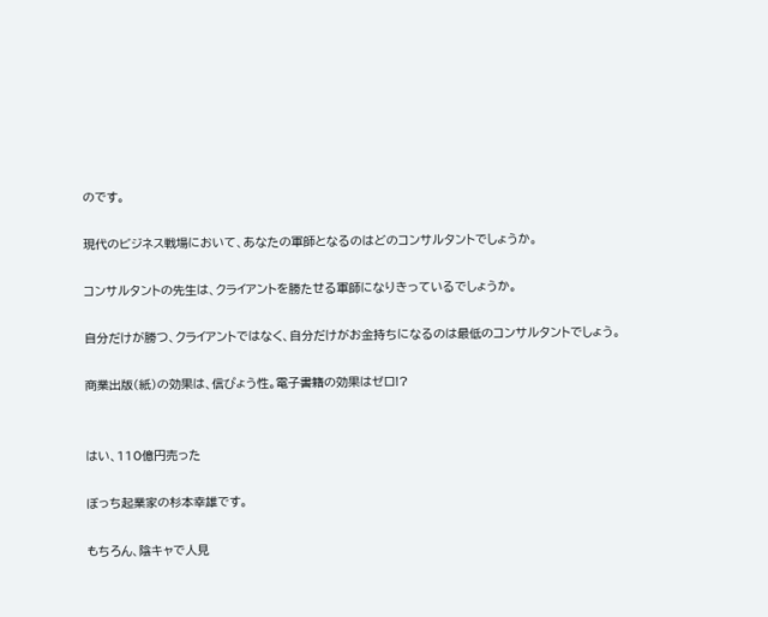のです。

現代のビジネス戦場において、あなたの軍師となるのはどのコンサルタントでしょうか。

コンサルタントの先生は、クライアントを勝たせる軍師になりきっているでしょうか。

自分だけが勝つ、クライアントではなく、自分だけがお金持ちになるのは最低のコンサルタントでしょう。

商業出版(紙)の効果は、信ぴょう性。電子書籍の効果はゼロ!?


はい、110億円売った

ぼっち起業家の杉本幸雄です。

もちろん、陰キャで人見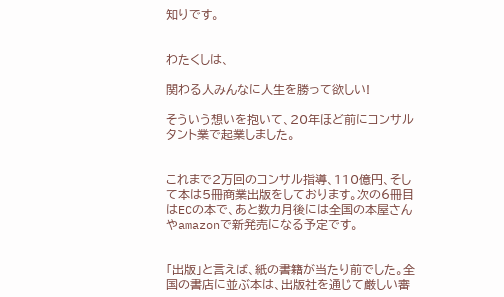知りです。


わたくしは、

関わる人みんなに人生を勝って欲しい!

そういう想いを抱いて、20年ほど前にコンサルタント業で起業しました。


これまで2万回のコンサル指導、110億円、そして本は5冊商業出版をしております。次の6冊目はECの本で、あと数カ月後には全国の本屋さんやamazonで新発売になる予定です。


「出版」と言えば、紙の書籍が当たり前でした。全国の書店に並ぶ本は、出版社を通じて厳しい審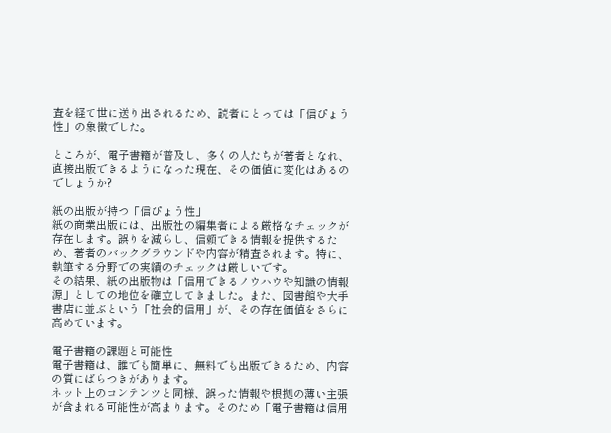査を経て世に送り出されるため、読者にとっては「信ぴょう性」の象徴でした。

ところが、電子書籍が普及し、多くの人たちが著者となれ、直接出版できるようになった現在、その価値に変化はあるのでしょうか?

紙の出版が持つ「信ぴょう性」
紙の商業出版には、出版社の編集者による厳格なチェックが存在します。誤りを減らし、信頼できる情報を提供するため、著者のバックグラウンドや内容が精査されます。特に、執筆する分野での実績のチェックは厳しいです。
その結果、紙の出版物は「信用できるノウハウや知識の情報源」としての地位を確立してきました。また、図書館や大手書店に並ぶという「社会的信用」が、その存在価値をさらに高めています。

電子書籍の課題と可能性
電子書籍は、誰でも簡単に、無料でも出版できるため、内容の質にばらつきがあります。
ネット上のコンテンツと同様、誤った情報や根拠の薄い主張が含まれる可能性が高まります。そのため「電子書籍は信用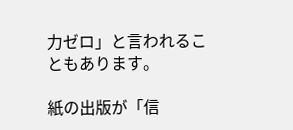力ゼロ」と言われることもあります。

紙の出版が「信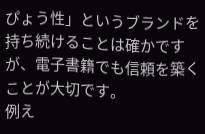ぴょう性」というブランドを持ち続けることは確かですが、電子書籍でも信頼を築くことが大切です。
例え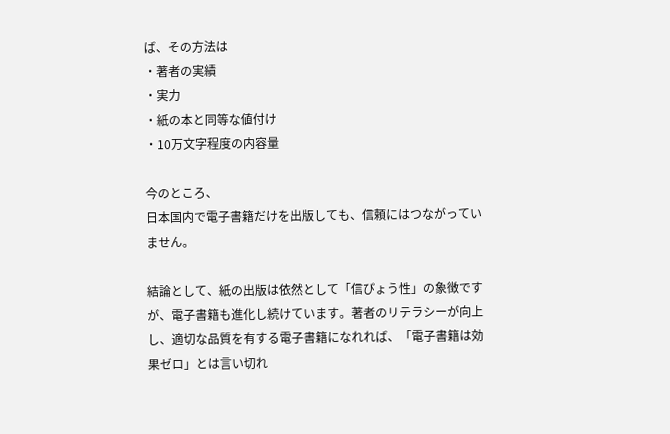ば、その方法は
・著者の実績
・実力
・紙の本と同等な値付け
・10万文字程度の内容量

今のところ、
日本国内で電子書籍だけを出版しても、信頼にはつながっていません。

結論として、紙の出版は依然として「信ぴょう性」の象徴ですが、電子書籍も進化し続けています。著者のリテラシーが向上し、適切な品質を有する電子書籍になれれば、「電子書籍は効果ゼロ」とは言い切れ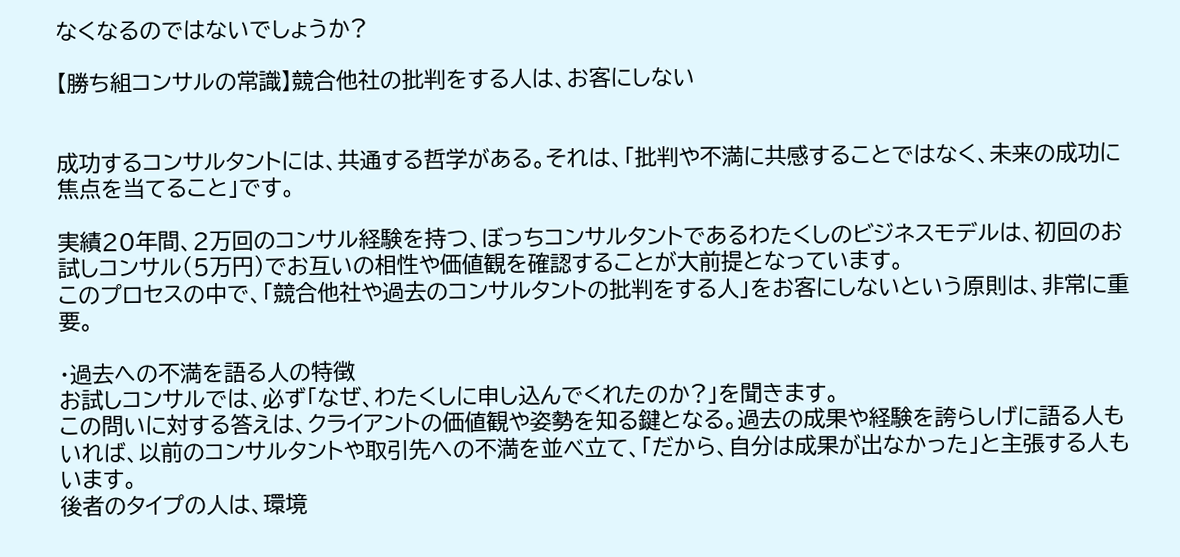なくなるのではないでしょうか?

【勝ち組コンサルの常識】競合他社の批判をする人は、お客にしない


成功するコンサルタントには、共通する哲学がある。それは、「批判や不満に共感することではなく、未来の成功に焦点を当てること」です。

実績20年間、2万回のコンサル経験を持つ、ぼっちコンサルタントであるわたくしのビジネスモデルは、初回のお試しコンサル(5万円)でお互いの相性や価値観を確認することが大前提となっています。
このプロセスの中で、「競合他社や過去のコンサルタントの批判をする人」をお客にしないという原則は、非常に重要。

・過去への不満を語る人の特徴
お試しコンサルでは、必ず「なぜ、わたくしに申し込んでくれたのか?」を聞きます。
この問いに対する答えは、クライアントの価値観や姿勢を知る鍵となる。過去の成果や経験を誇らしげに語る人もいれば、以前のコンサルタントや取引先への不満を並べ立て、「だから、自分は成果が出なかった」と主張する人もいます。
後者のタイプの人は、環境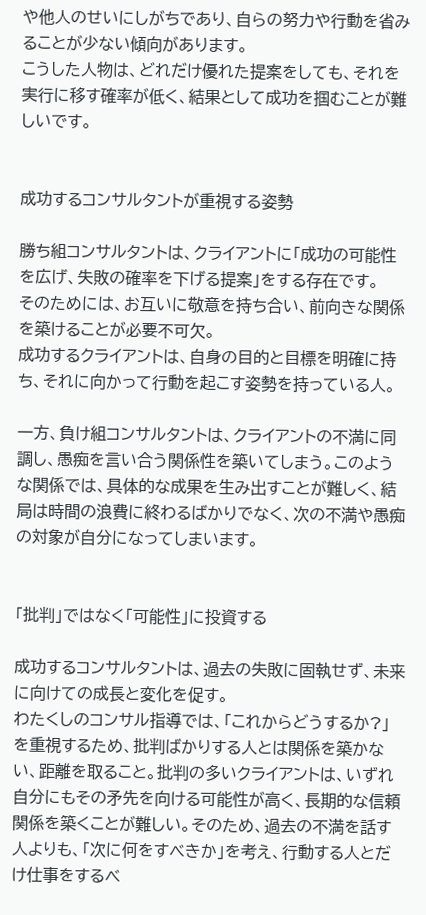や他人のせいにしがちであり、自らの努力や行動を省みることが少ない傾向があります。
こうした人物は、どれだけ優れた提案をしても、それを実行に移す確率が低く、結果として成功を掴むことが難しいです。


成功するコンサルタントが重視する姿勢

勝ち組コンサルタントは、クライアントに「成功の可能性を広げ、失敗の確率を下げる提案」をする存在です。
そのためには、お互いに敬意を持ち合い、前向きな関係を築けることが必要不可欠。
成功するクライアントは、自身の目的と目標を明確に持ち、それに向かって行動を起こす姿勢を持っている人。

一方、負け組コンサルタントは、クライアントの不満に同調し、愚痴を言い合う関係性を築いてしまう。このような関係では、具体的な成果を生み出すことが難しく、結局は時間の浪費に終わるばかりでなく、次の不満や愚痴の対象が自分になってしまいます。


「批判」ではなく「可能性」に投資する

成功するコンサルタントは、過去の失敗に固執せず、未来に向けての成長と変化を促す。
わたくしのコンサル指導では、「これからどうするか?」を重視するため、批判ばかりする人とは関係を築かない、距離を取ること。批判の多いクライアントは、いずれ自分にもその矛先を向ける可能性が高く、長期的な信頼関係を築くことが難しい。そのため、過去の不満を話す人よりも、「次に何をすべきか」を考え、行動する人とだけ仕事をするべ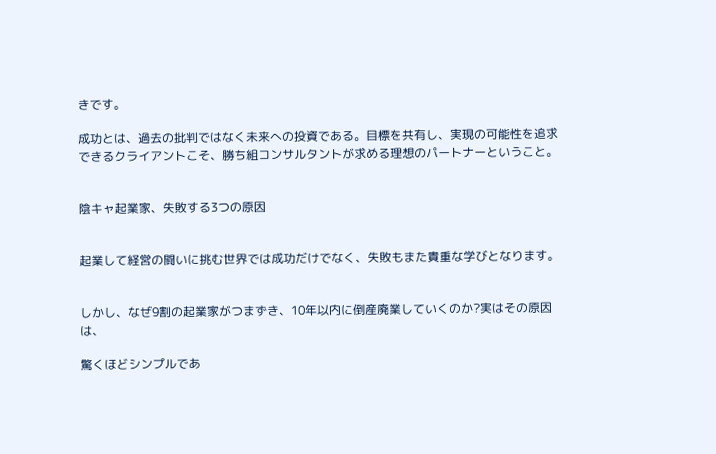きです。

成功とは、過去の批判ではなく未来への投資である。目標を共有し、実現の可能性を追求できるクライアントこそ、勝ち組コンサルタントが求める理想のパートナーということ。


陰キャ起業家、失敗する3つの原因


起業して経営の闘いに挑む世界では成功だけでなく、失敗もまた貴重な学びとなります。


しかし、なぜ9割の起業家がつまずき、10年以内に倒産廃業していくのか?実はその原因は、

驚くほどシンプルであ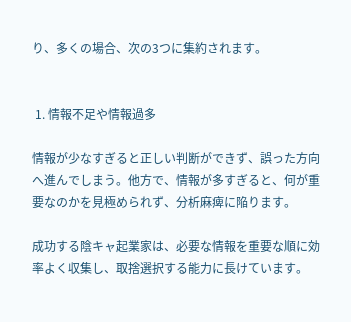り、多くの場合、次の3つに集約されます。


 1. 情報不足や情報過多

情報が少なすぎると正しい判断ができず、誤った方向へ進んでしまう。他方で、情報が多すぎると、何が重要なのかを見極められず、分析麻痺に陥ります。

成功する陰キャ起業家は、必要な情報を重要な順に効率よく収集し、取捨選択する能力に長けています。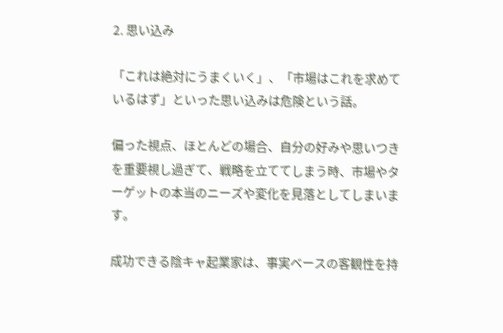2. 思い込み

「これは絶対にうまくいく」、「市場はこれを求めているはず」といった思い込みは危険という話。

偏った視点、ほとんどの場合、自分の好みや思いつきを重要視し過ぎて、戦略を立ててしまう時、市場やターゲットの本当のニーズや変化を見落としてしまいます。

成功できる陰キャ起業家は、事実ベースの客観性を持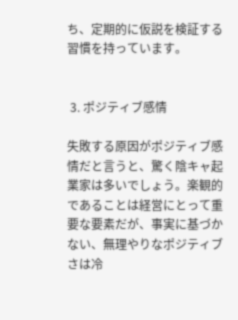ち、定期的に仮説を検証する習慣を持っています。


 3. ポジティブ感情

失敗する原因がポジティブ感情だと言うと、驚く陰キャ起業家は多いでしょう。楽観的であることは経営にとって重要な要素だが、事実に基づかない、無理やりなポジティブさは冷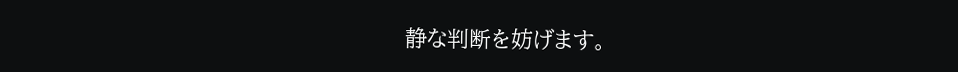静な判断を妨げます。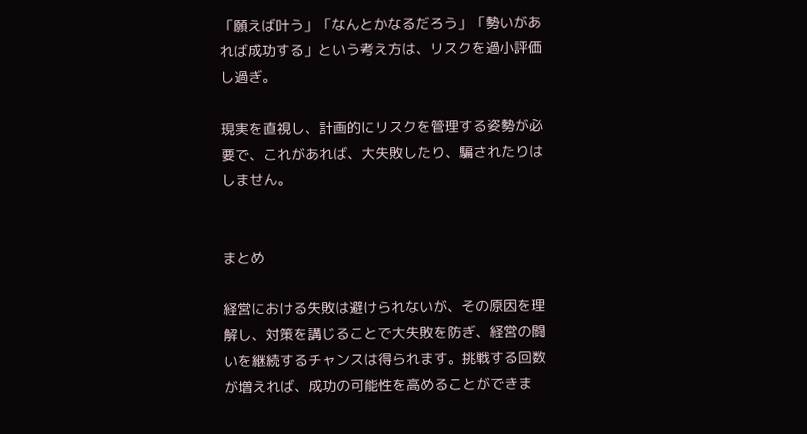「願えば叶う」「なんとかなるだろう」「勢いがあれば成功する」という考え方は、リスクを過小評価し過ぎ。

現実を直視し、計画的にリスクを管理する姿勢が必要で、これがあれば、大失敗したり、騙されたりはしません。


まとめ

経営における失敗は避けられないが、その原因を理解し、対策を講じることで大失敗を防ぎ、経営の闘いを継続するチャンスは得られます。挑戦する回数が増えれば、成功の可能性を高めることができま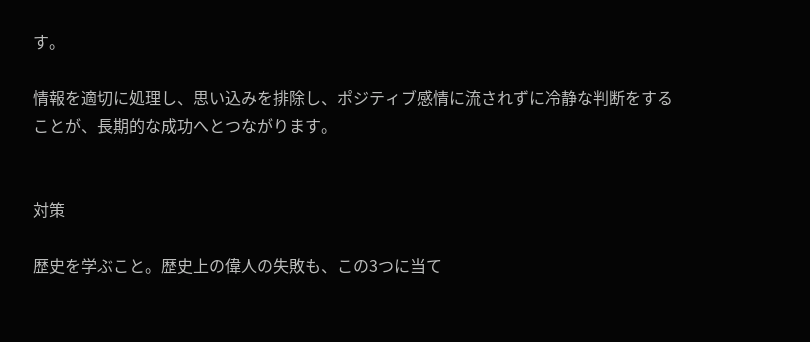す。

情報を適切に処理し、思い込みを排除し、ポジティブ感情に流されずに冷静な判断をすることが、長期的な成功へとつながります。


対策

歴史を学ぶこと。歴史上の偉人の失敗も、この3つに当て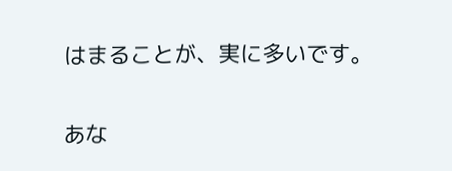はまることが、実に多いです。

あな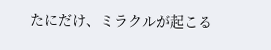たにだけ、ミラクルが起こる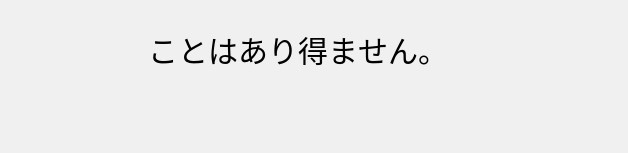ことはあり得ません。